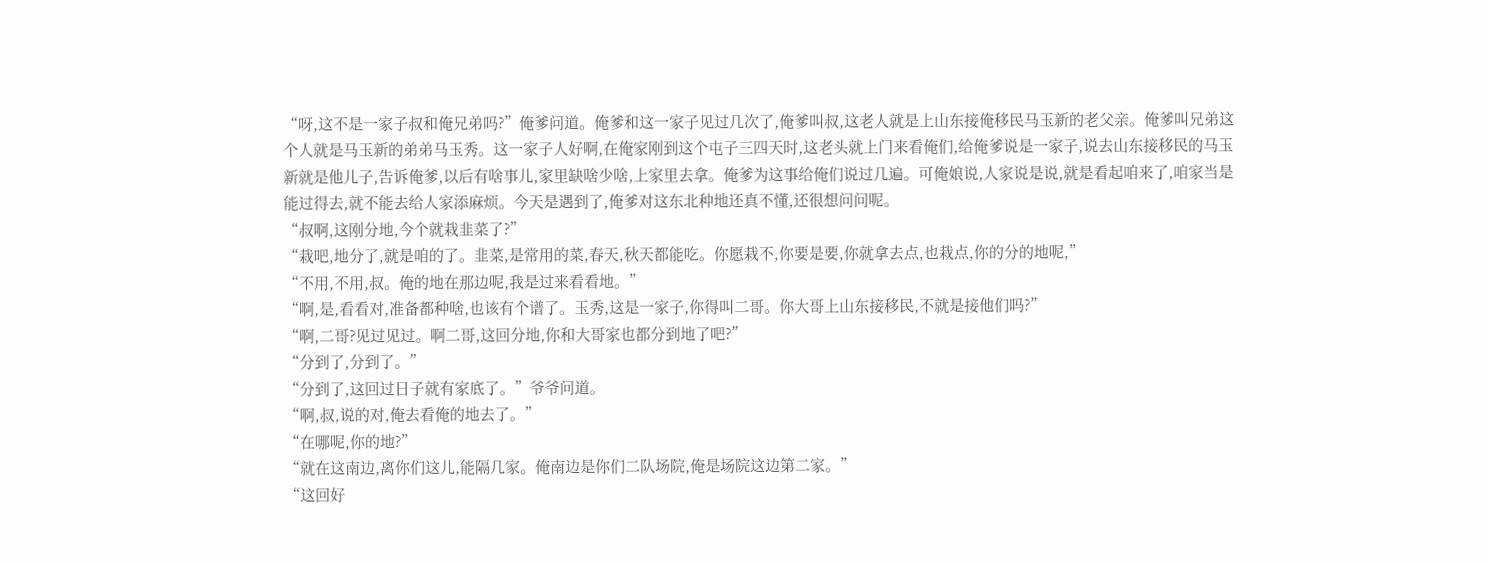“呀,这不是一家子叔和俺兄弟吗?”俺爹问道。俺爹和这一家子见过几次了,俺爹叫叔,这老人就是上山东接俺移民马玉新的老父亲。俺爹叫兄弟这个人就是马玉新的弟弟马玉秀。这一家子人好啊,在俺家刚到这个屯子三四天时,这老头就上门来看俺们,给俺爹说是一家子,说去山东接移民的马玉新就是他儿子,告诉俺爹,以后有啥事儿,家里缺啥少啥,上家里去拿。俺爹为这事给俺们说过几遍。可俺娘说,人家说是说,就是看起咱来了,咱家当是能过得去,就不能去给人家添麻烦。今天是遇到了,俺爹对这东北种地还真不懂,还很想问问呢。
“叔啊,这刚分地,今个就栽韭菜了?”
“栽吧,地分了,就是咱的了。韭菜,是常用的菜,春天,秋天都能吃。你愿栽不,你要是要,你就拿去点,也栽点,你的分的地呢,”
“不用,不用,叔。俺的地在那边呢,我是过来看看地。”
“啊,是,看看对,准备都种啥,也该有个谱了。玉秀,这是一家子,你得叫二哥。你大哥上山东接移民,不就是接他们吗?”
“啊,二哥?见过见过。啊二哥,这回分地,你和大哥家也都分到地了吧?”
“分到了,分到了。”
“分到了,这回过日子就有家底了。”爷爷问道。
“啊,叔,说的对,俺去看俺的地去了。”
“在哪呢,你的地?”
“就在这南边,离你们这儿,能隔几家。俺南边是你们二队场院,俺是场院这边第二家。”
“这回好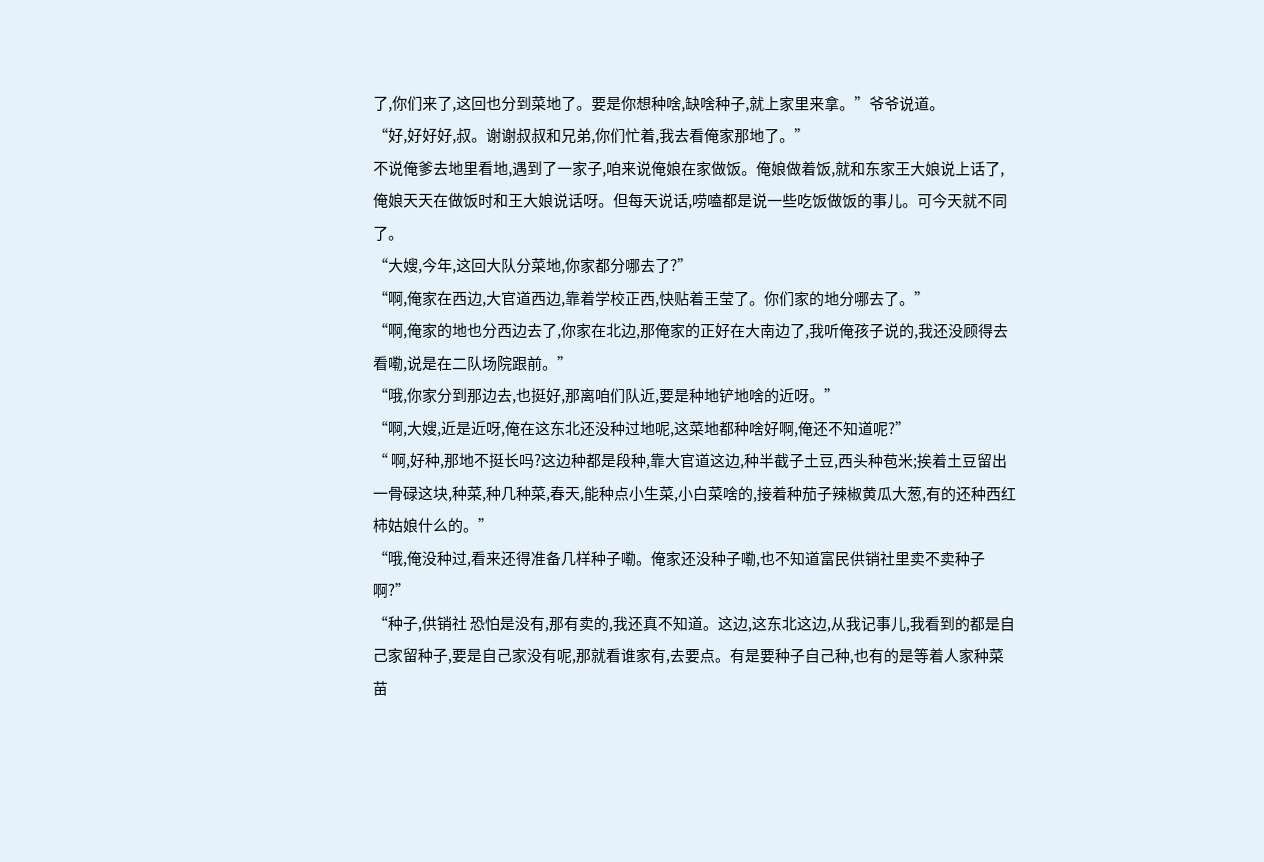了,你们来了,这回也分到菜地了。要是你想种啥,缺啥种子,就上家里来拿。”爷爷说道。
“好,好好好,叔。谢谢叔叔和兄弟,你们忙着,我去看俺家那地了。”
不说俺爹去地里看地,遇到了一家子,咱来说俺娘在家做饭。俺娘做着饭,就和东家王大娘说上话了,俺娘天天在做饭时和王大娘说话呀。但每天说话,唠嗑都是说一些吃饭做饭的事儿。可今天就不同了。
“大嫂,今年,这回大队分菜地,你家都分哪去了?”
“啊,俺家在西边,大官道西边,靠着学校正西,快贴着王莹了。你们家的地分哪去了。”
“啊,俺家的地也分西边去了,你家在北边,那俺家的正好在大南边了,我听俺孩子说的,我还没顾得去看嘞,说是在二队场院跟前。”
“哦,你家分到那边去,也挺好,那离咱们队近,要是种地铲地啥的近呀。”
“啊,大嫂,近是近呀,俺在这东北还没种过地呢,这菜地都种啥好啊,俺还不知道呢?”
“ 啊,好种,那地不挺长吗?这边种都是段种,靠大官道这边,种半截子土豆,西头种苞米;挨着土豆留出一骨碌这块,种菜,种几种菜,春天,能种点小生菜,小白菜啥的,接着种茄子辣椒黄瓜大葱,有的还种西红柿姑娘什么的。”
“哦,俺没种过,看来还得准备几样种子嘞。俺家还没种子嘞,也不知道富民供销社里卖不卖种子啊?”
“种子,供销社 恐怕是没有,那有卖的,我还真不知道。这边,这东北这边,从我记事儿,我看到的都是自己家留种子,要是自己家没有呢,那就看谁家有,去要点。有是要种子自己种,也有的是等着人家种菜苗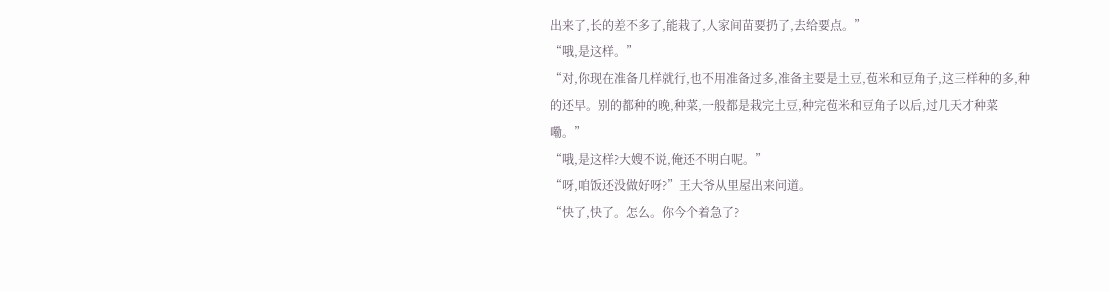出来了,长的差不多了,能栽了,人家间苗要扔了,去给要点。”
“哦,是这样。”
“对,你现在准备几样就行,也不用准备过多,准备主要是土豆,苞米和豆角子,这三样种的多,种的还早。别的都种的晚,种菜,一般都是栽完土豆,种完苞米和豆角子以后,过几天才种菜嘞。”
“哦,是这样?大嫂不说,俺还不明白呢。”
“呀,咱饭还没做好呀?”王大爷从里屋出来问道。
“快了,快了。怎么。你今个着急了?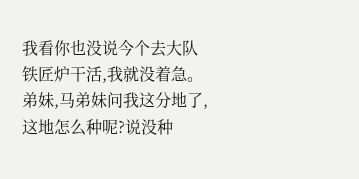我看你也没说今个去大队铁匠炉干活,我就没着急。弟妹,马弟妹问我这分地了,这地怎么种呢?说没种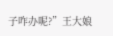子咋办呢?”王大娘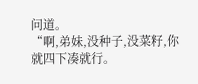问道。
“啊,弟妹,没种子,没菜籽,你就四下凑就行。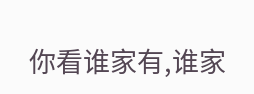你看谁家有,谁家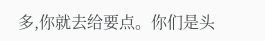多,你就去给要点。你们是头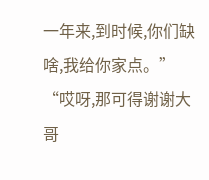一年来,到时候,你们缺啥,我给你家点。”
“哎呀,那可得谢谢大哥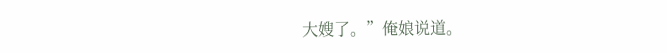大嫂了。”俺娘说道。